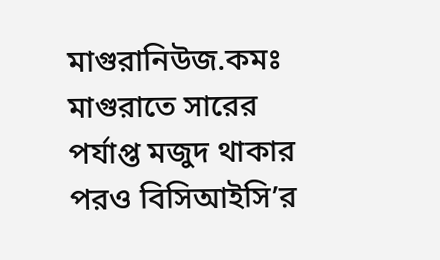মাগুরানিউজ.কমঃ
মাগুরাতে সারের পর্যাপ্ত মজুদ থাকার পরও বিসিআইসি’র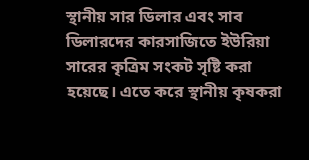স্থানীয় সার ডিলার এবং সাব ডিলারদের কারসাজিতে ইউরিয়া সারের কৃত্রিম সংকট সৃষ্টি করা হয়েছে। এতে করে স্থানীয় কৃষকরা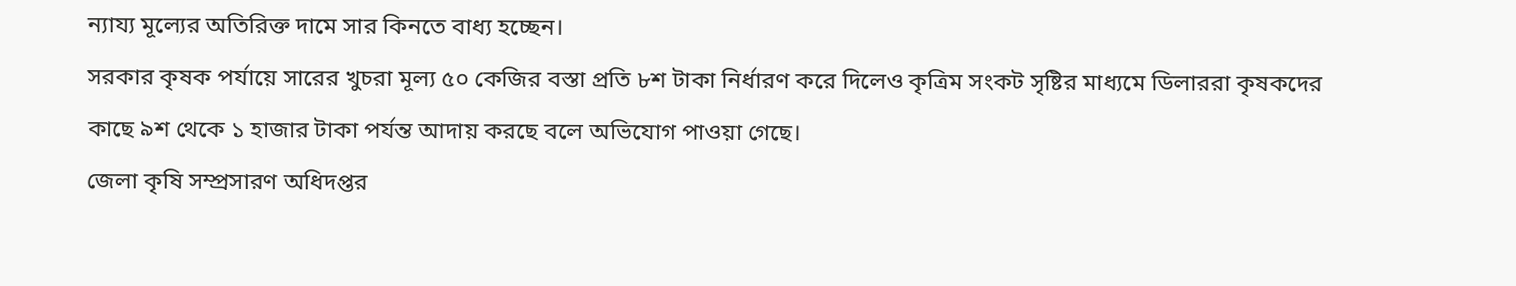ন্যায্য মূল্যের অতিরিক্ত দামে সার কিনতে বাধ্য হচ্ছেন।
সরকার কৃষক পর্যায়ে সারের খুচরা মূল্য ৫০ কেজির বস্তা প্রতি ৮শ টাকা নির্ধারণ করে দিলেও কৃত্রিম সংকট সৃষ্টির মাধ্যমে ডিলাররা কৃষকদের কাছে ৯শ থেকে ১ হাজার টাকা পর্যন্ত আদায় করছে বলে অভিযোগ পাওয়া গেছে।
জেলা কৃষি সম্প্রসারণ অধিদপ্তর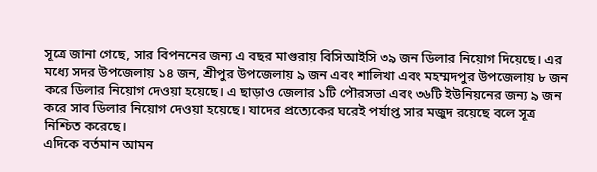সূত্রে জানা গেছে, সার বিপননের জন্য এ বছর মাগুরায় বিসিআইসি ৩৯ জন ডিলার নিয়োগ দিয়েছে। এর মধ্যে সদর উপজেলায় ১৪ জন, শ্রীপুর উপজেলায় ৯ জন এবং শালিখা এবং মহম্মদপুর উপজেলায় ৮ জন করে ডিলার নিয়োগ দেওয়া হয়েছে। এ ছাড়াও জেলার ১টি পৌরসভা এবং ৩৬টি ইউনিয়নের জন্য ৯ জন করে সাব ডিলার নিয়োগ দেওয়া হয়েছে। যাদের প্রত্যেকের ঘরেই পর্যাপ্ত সার মজুদ রয়েছে বলে সূত্র নিশ্চিত করেছে।
এদিকে বর্তমান আমন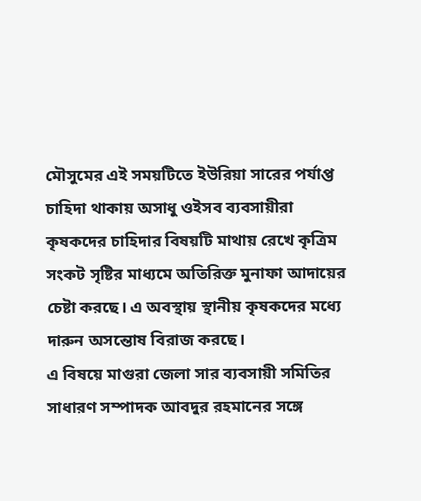মৌসুমের এই সময়টিতে ইউরিয়া সারের পর্যাপ্ত চাহিদা থাকায় অসাধু ওইসব ব্যবসায়ীরা কৃষকদের চাহিদার বিষয়টি মাথায় রেখে কৃত্রিম সংকট সৃষ্টির মাধ্যমে অতিরিক্ত মুনাফা আদায়ের চেষ্টা করছে। এ অবস্থায় স্থানীয় কৃষকদের মধ্যে দারুন অসন্তোষ বিরাজ করছে।
এ বিষয়ে মাগুরা জেলা সার ব্যবসায়ী সমিতির সাধারণ সম্পাদক আবদুর রহমানের সঙ্গে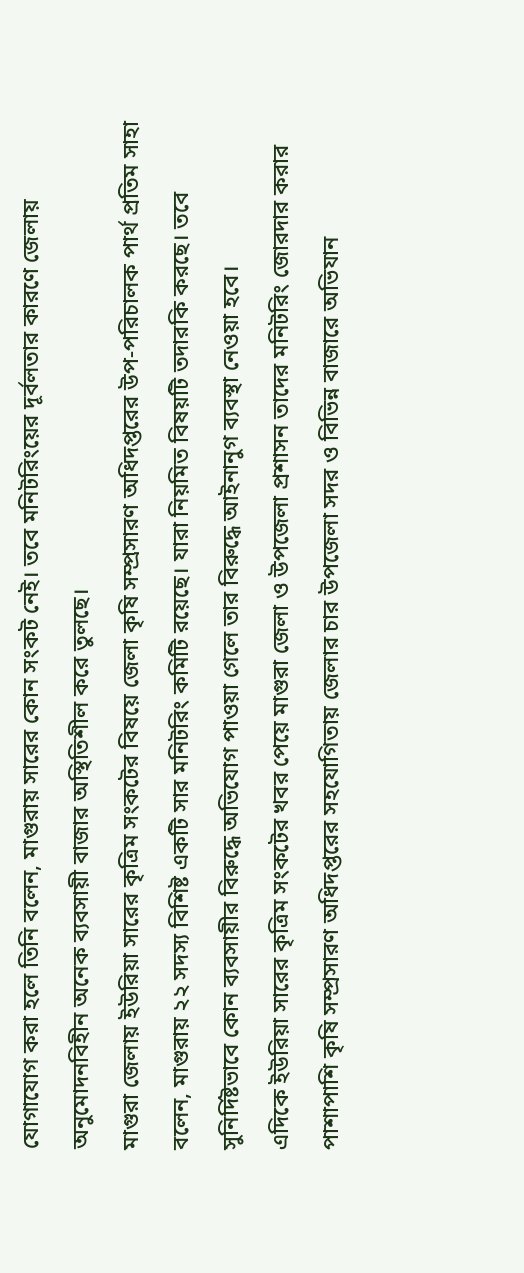যোগাযোগ করা হলে তিনি বলেন, মাগুরায় সারের কোন সংকট নেই। তবে মনিটরিংয়ের দূর্বলতার কারণে জেলায় অনুমোদনবিহীন অনেক ব্যবসায়ী বাজার অস্থিতিশীল করে তুলছে।
মাগুরা জেলায় ইউরিয়া সারের কৃত্রিম সংকটের বিষয়ে জেলা কৃষি সম্প্রসারণ অধিদপ্তরের উপ-পরিচালক পার্থ প্রতিম সাহা বলেন, মাগুরায় ২২ সদস্য বিশিষ্ট একটি সার মনিটরিং কমিটি রয়েছে। যারা নিয়মিত বিষয়টি তদারকি করছে। তবে সুনির্দিষ্টভাবে কোন ব্যবসায়ীর বিরুদ্ধে অভিযোগ পাওয়া গেলে তার বিরুদ্ধে আইনানুগ ব্যবস্থা নেওয়া হবে।
এদিকে ইউরিয়া সারের কৃত্রিম সংকটের খবর পেয়ে মাগুরা জেলা ও উপজেলা প্রশাসন তাদের মনিটরিং জোরদার করার পাশাপাশি কৃষি সম্প্রসারণ অধিদপ্তরের সহযোগিতায় জেলার চার উপজেলা সদর ও বিভিন্ন বাজারে অভিযান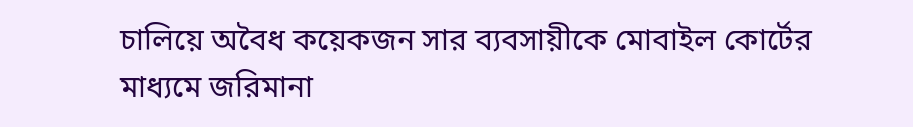চালিয়ে অবৈধ কয়েকজন সার ব্যবসায়ীকে মোবাইল কোর্টের মাধ্যমে জরিমানা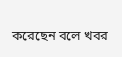করেছেন বলে খবর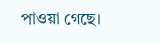পাওয়া গেছে।